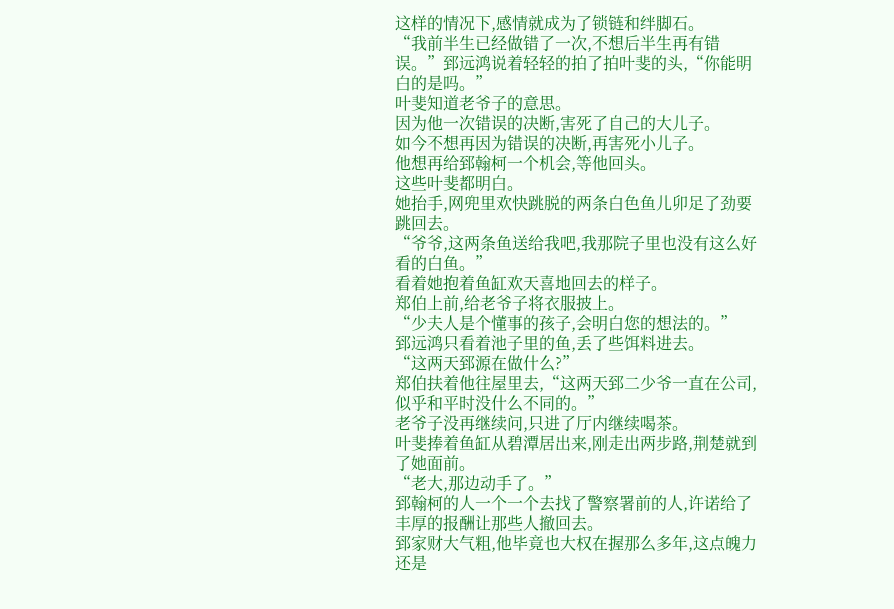这样的情况下,感情就成为了锁链和绊脚石。
“我前半生已经做错了一次,不想后半生再有错误。”郅远鸿说着轻轻的拍了拍叶斐的头,“你能明白的是吗。”
叶斐知道老爷子的意思。
因为他一次错误的决断,害死了自己的大儿子。
如今不想再因为错误的决断,再害死小儿子。
他想再给郅翰柯一个机会,等他回头。
这些叶斐都明白。
她抬手,网兜里欢快跳脱的两条白色鱼儿卯足了劲要跳回去。
“爷爷,这两条鱼送给我吧,我那院子里也没有这么好看的白鱼。”
看着她抱着鱼缸欢天喜地回去的样子。
郑伯上前,给老爷子将衣服披上。
“少夫人是个懂事的孩子,会明白您的想法的。”
郅远鸿只看着池子里的鱼,丢了些饵料进去。
“这两天郅源在做什么?”
郑伯扶着他往屋里去,“这两天郅二少爷一直在公司,似乎和平时没什么不同的。”
老爷子没再继续问,只进了厅内继续喝茶。
叶斐捧着鱼缸从碧潭居出来,刚走出两步路,荆楚就到了她面前。
“老大,那边动手了。”
郅翰柯的人一个一个去找了警察署前的人,许诺给了丰厚的报酬让那些人撤回去。
郅家财大气粗,他毕竟也大权在握那么多年,这点魄力还是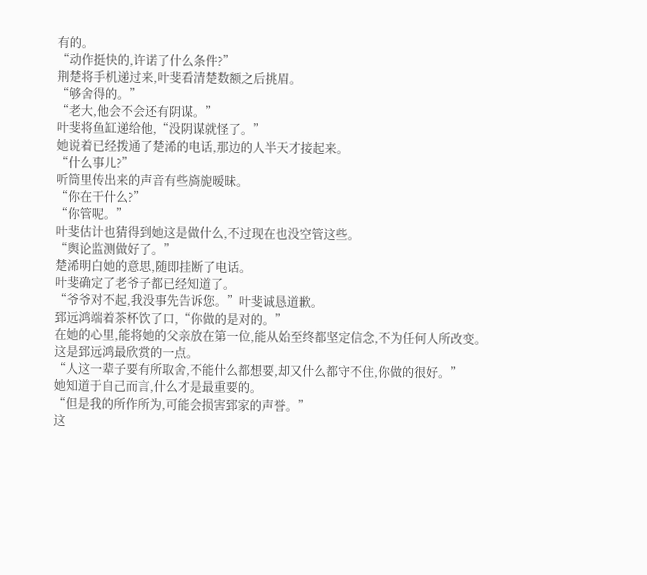有的。
“动作挺快的,许诺了什么条件?”
荆楚将手机递过来,叶斐看清楚数额之后挑眉。
“够舍得的。”
“老大,他会不会还有阴谋。”
叶斐将鱼缸递给他,“没阴谋就怪了。”
她说着已经拨通了楚浠的电话,那边的人半天才接起来。
“什么事儿?”
听筒里传出来的声音有些旖旎暧昧。
“你在干什么?”
“你管呢。”
叶斐估计也猜得到她这是做什么,不过现在也没空管这些。
“舆论监测做好了。”
楚浠明白她的意思,随即挂断了电话。
叶斐确定了老爷子都已经知道了。
“爷爷对不起,我没事先告诉您。”叶斐诚恳道歉。
郅远鸿端着茶杯饮了口,“你做的是对的。”
在她的心里,能将她的父亲放在第一位,能从始至终都坚定信念,不为任何人所改变。
这是郅远鸿最欣赏的一点。
“人这一辈子要有所取舍,不能什么都想要,却又什么都守不住,你做的很好。”
她知道于自己而言,什么才是最重要的。
“但是我的所作所为,可能会损害郅家的声誉。”
这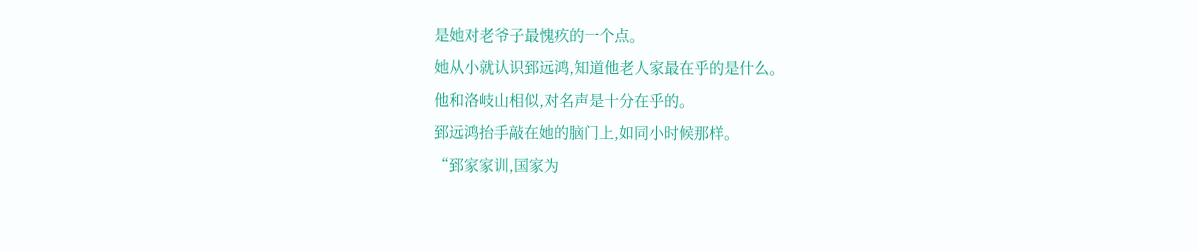是她对老爷子最愧疚的一个点。
她从小就认识郅远鸿,知道他老人家最在乎的是什么。
他和洛岐山相似,对名声是十分在乎的。
郅远鸿抬手敲在她的脑门上,如同小时候那样。
“郅家家训,国家为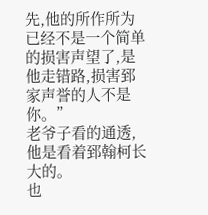先,他的所作所为已经不是一个简单的损害声望了,是他走错路,损害郅家声誉的人不是你。”
老爷子看的通透,他是看着郅翰柯长大的。
也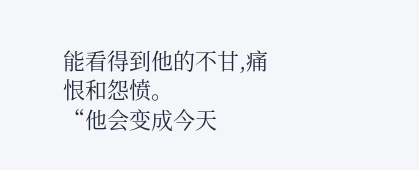能看得到他的不甘,痛恨和怨愤。
“他会变成今天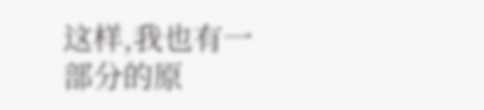这样,我也有一部分的原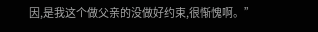因,是我这个做父亲的没做好约束,很惭愧啊。”